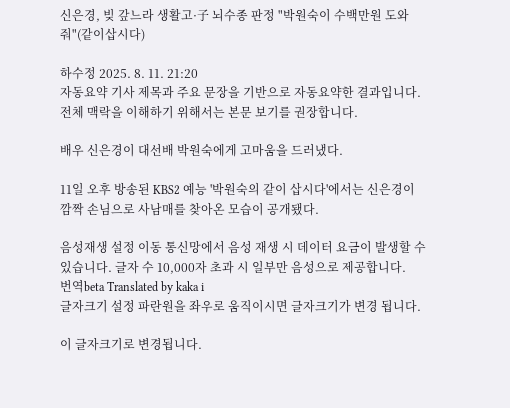신은경, 빚 갚느라 생활고·子 뇌수종 판정 "박원숙이 수백만원 도와줘"(같이삽시다)

하수정 2025. 8. 11. 21:20
자동요약 기사 제목과 주요 문장을 기반으로 자동요약한 결과입니다.
전체 맥락을 이해하기 위해서는 본문 보기를 권장합니다.

배우 신은경이 대선배 박원숙에게 고마움을 드러냈다.

11일 오후 방송된 KBS2 예능 '박원숙의 같이 삽시다'에서는 신은경이 깜짝 손님으로 사남매를 찾아온 모습이 공개됐다.

음성재생 설정 이동 통신망에서 음성 재생 시 데이터 요금이 발생할 수 있습니다. 글자 수 10,000자 초과 시 일부만 음성으로 제공합니다.
번역beta Translated by kaka i
글자크기 설정 파란원을 좌우로 움직이시면 글자크기가 변경 됩니다.

이 글자크기로 변경됩니다.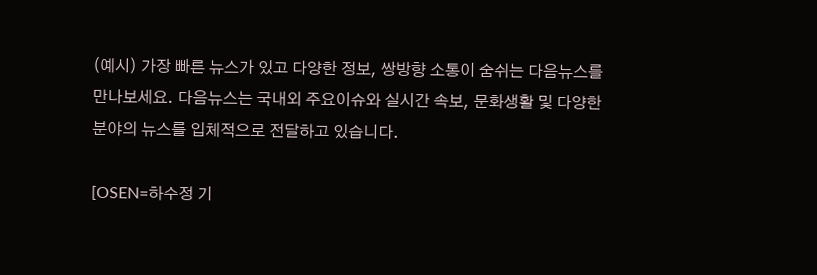(예시) 가장 빠른 뉴스가 있고 다양한 정보, 쌍방향 소통이 숨쉬는 다음뉴스를 만나보세요. 다음뉴스는 국내외 주요이슈와 실시간 속보, 문화생활 및 다양한 분야의 뉴스를 입체적으로 전달하고 있습니다.

[OSEN=하수정 기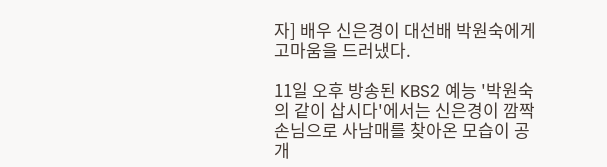자] 배우 신은경이 대선배 박원숙에게 고마움을 드러냈다.

11일 오후 방송된 KBS2 예능 '박원숙의 같이 삽시다'에서는 신은경이 깜짝 손님으로 사남매를 찾아온 모습이 공개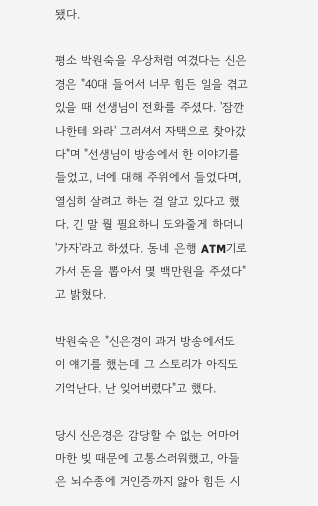됐다.

평소 박원숙을 우상처럼 여겼다는 신은경은 "40대 들어서 너무 힘든 일을 겪고 있을 때 선생님이 전화를 주셨다. '잠깐 나한테 와라' 그러셔서 자택으로 찾아갔다"며 "선생님이 방송에서 한 이야기를 들었고, 너에 대해 주위에서 들었다며, 열심히 살려고 하는 걸 알고 있다고 했다. 긴 말 뭘 필요하니 도와줄게 하더니 '가자'라고 하셨다. 동네 은행 ATM기로 가서 돈을 뽑아서 몇 백만원을 주셨다"고 밝혔다.

박원숙은 "신은경이 과거 방송에서도 이 얘기를 했는데 그 스토리가 아직도 기억난다. 난 잊어버렸다"고 했다.

당시 신은경은 감당할 수 없는 어마어마한 빚 때문에 고통스러워했고, 아들은 뇌수종에 거인증까지 앓아 힘든 시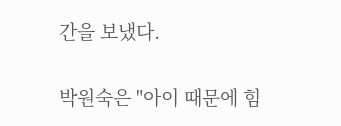간을 보냈다.

박원숙은 "아이 때문에 힘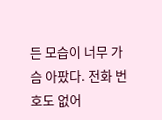든 모습이 너무 가슴 아팠다. 전화 번호도 없어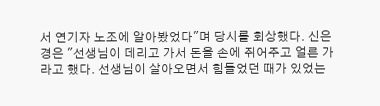서 연기자 노조에 알아봤었다"며 당시를 회상했다. 신은경은 "선생님이 데리고 가서 돈을 손에 쥐어주고 얼른 가라고 했다. 선생님이 살아오면서 힘들었던 때가 있었는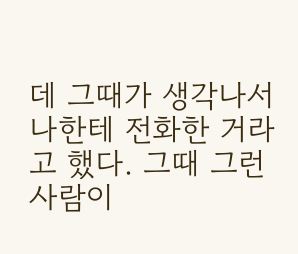데 그때가 생각나서 나한테 전화한 거라고 했다. 그때 그런 사람이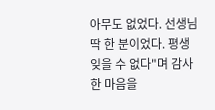아무도 없었다. 선생님 딱 한 분이었다. 평생 잊을 수 없다"며 감사한 마음을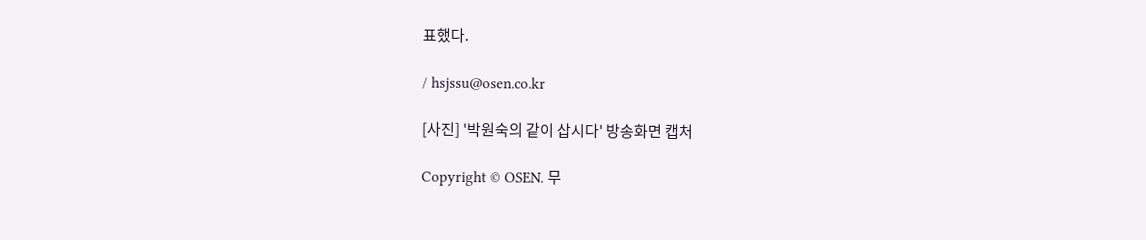표했다.

/ hsjssu@osen.co.kr

[사진] '박원숙의 같이 삽시다' 방송화면 캡처

Copyright © OSEN. 무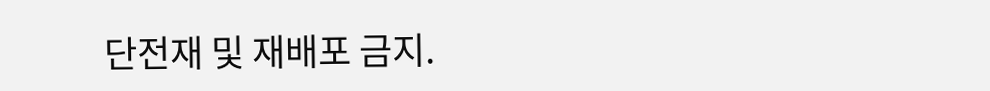단전재 및 재배포 금지.